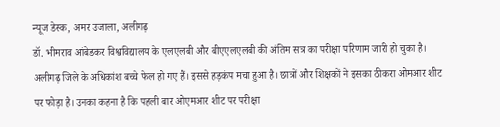न्यूज डेस्क, अमर उजाला, अलीगढ़
डॉ. भीमराव आंबेडकर विश्वविद्यालय के एलएलबी और बीएएलएलबी की अंतिम सत्र का परीक्षा परिणाम जारी हो चुका है। अलीगढ़ जिले के अधिकांश बच्चे फेल हो गए हैं। इससे हड़कंप मचा हुआ है। छात्रों और शिक्षकों ने इसका ठीकरा ओमआर शीट पर फोड़ा है। उनका कहना है कि पहली बार ओएमआर शीट पर परीक्षा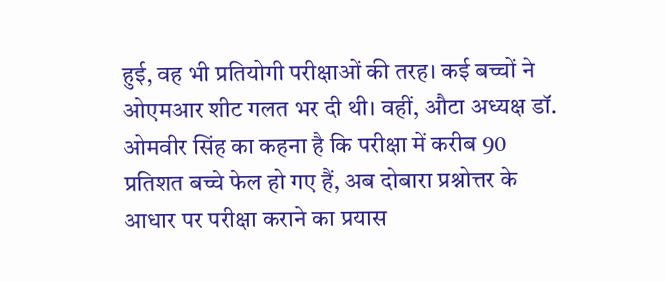हुई, वह भी प्रतियोगी परीक्षाओं की तरह। कई बच्चों ने ओएमआर शीट गलत भर दी थी। वहीं, औटा अध्यक्ष डॉ. ओमवीर सिंह का कहना है कि परीक्षा में करीब 90 प्रतिशत बच्चे फेल हो गए हैं, अब दोबारा प्रश्नोत्तर के आधार पर परीक्षा कराने का प्रयास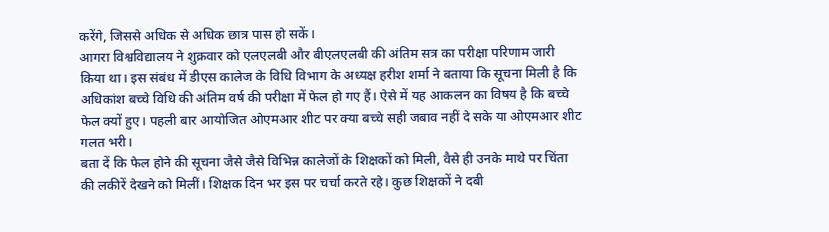करेंगे, जिससे अधिक से अधिक छात्र पास हो सकें।
आगरा विश्वविद्यालय ने शुक्रवार को एलएलबी और बीएलएलबी की अंतिम सत्र का परीक्षा परिणाम जारी किया था। इस संबंध में डीएस कालेज के विधि विभाग के अध्यक्ष हरीश शर्मा ने बताया कि सूचना मिली है कि अधिकांश बच्चे विधि की अंतिम वर्ष की परीक्षा में फेल हो गए हैं। ऐसे में यह आकलन का विषय है कि बच्चे फेल क्यों हुए। पहली बार आयोजित ओएमआर शीट पर क्या बच्चे सही जबाव नहीं दे सके या ओएमआर शीट गलत भरी।
बता दें कि फेल होने की सूचना जैसे जैसे विभिन्न कालेजों के शिक्षकों को मिली, वैसे ही उनके माथे पर चिंता की लकीरें देखने को मिलीं। शिक्षक दिन भर इस पर चर्चा करते रहे। कुछ शिक्षकों ने दबी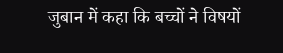जुबान में कहा कि बच्चों ने विषयों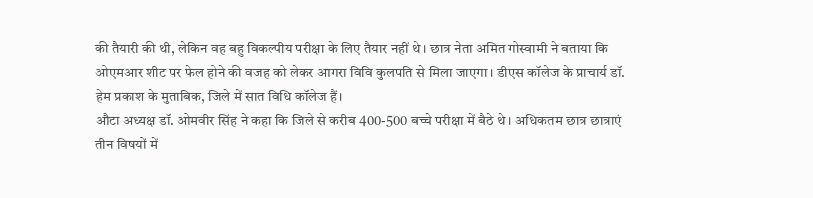की तैयारी की थी, लेकिन वह बहु विकल्पीय परीक्षा के लिए तैयार नहीं थे। छात्र नेता अमित गोस्वामी ने बताया कि ओएमआर शीट पर फेल होने की वजह को लेकर आगरा विवि कुलपति से मिला जाएगा। डीएस कॉलेज के प्राचार्य डॉ. हेम प्रकाश के मुताबिक, जिले में सात विधि कॉलेज हैं।
औटा अध्यक्ष डॉ. ओमवीर सिंह ने कहा कि जिले से करीब 400-500 बच्चे परीक्षा में बैठे थे। अधिकतम छात्र छात्राएं तीन विषयों में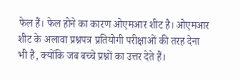फेल हैं। फेल होने का कारण ओएमआर शीट है। ओएमआर शीट के अलावा प्रश्नपत्र प्रतियोगी परीक्षाओं की तरह देना भी है, क्योंकि जब बच्चे प्रश्नों का उत्तर देते हैं।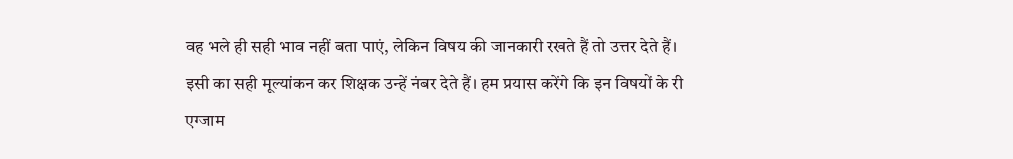वह भले ही सही भाव नहीं बता पाएं, लेकिन विषय की जानकारी रखते हैं तो उत्तर देते हैं। इसी का सही मूल्यांकन कर शिक्षक उन्हें नंबर देते हैं। हम प्रयास करेंगे कि इन विषयों के री एग्जाम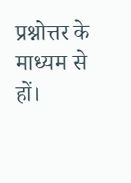प्रश्नोत्तर के माध्यम से हों।